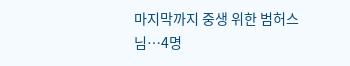마지막까지 중생 위한 범허스님…4명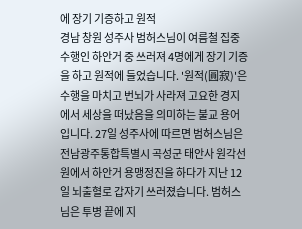에 장기 기증하고 원적
경남 창원 성주사 범허스님이 여름철 집중 수행인 하안거 중 쓰러져 4명에게 장기 기증을 하고 원적에 들었습니다. '원적(圓寂)'은 수행을 마치고 번뇌가 사라져 고요한 경지에서 세상을 떠났음을 의미하는 불교 용어입니다. 27일 성주사에 따르면 범허스님은 전남광주통합특별시 곡성군 태안사 원각선원에서 하안거 용맹정진을 하다가 지난 12일 뇌출혈로 갑자기 쓰러졌습니다. 범허스님은 투병 끝에 지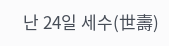난 24일 세수(世壽)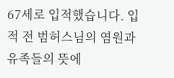67세로 입적했습니다. 입적 전 범허스님의 염원과 유족들의 뜻에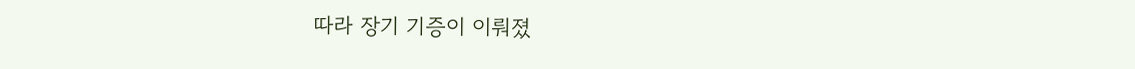따라 장기 기증이 이뤄졌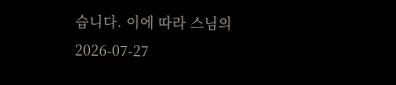습니다. 이에 따라 스님의
2026-07-27